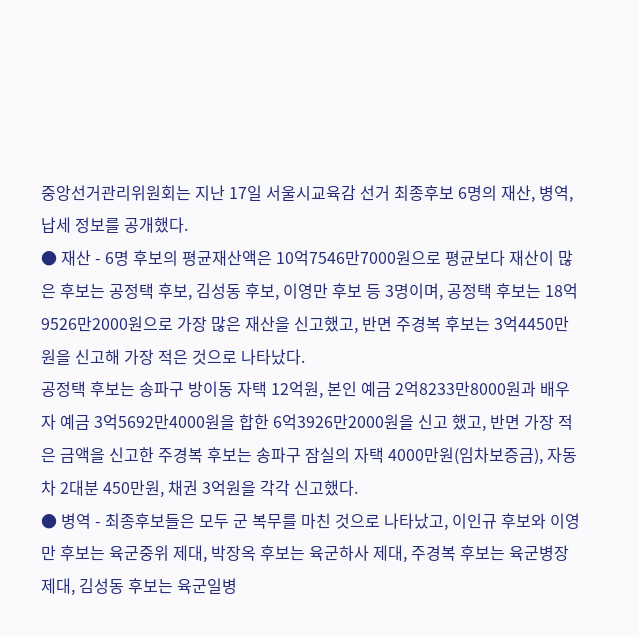중앙선거관리위원회는 지난 17일 서울시교육감 선거 최종후보 6명의 재산, 병역, 납세 정보를 공개했다.
● 재산 - 6명 후보의 평균재산액은 10억7546만7000원으로 평균보다 재산이 많은 후보는 공정택 후보, 김성동 후보, 이영만 후보 등 3명이며, 공정택 후보는 18억9526만2000원으로 가장 많은 재산을 신고했고, 반면 주경복 후보는 3억4450만원을 신고해 가장 적은 것으로 나타났다.
공정택 후보는 송파구 방이동 자택 12억원, 본인 예금 2억8233만8000원과 배우자 예금 3억5692만4000원을 합한 6억3926만2000원을 신고 했고, 반면 가장 적은 금액을 신고한 주경복 후보는 송파구 잠실의 자택 4000만원(임차보증금), 자동차 2대분 450만원, 채권 3억원을 각각 신고했다.
● 병역 - 최종후보들은 모두 군 복무를 마친 것으로 나타났고, 이인규 후보와 이영만 후보는 육군중위 제대, 박장옥 후보는 육군하사 제대, 주경복 후보는 육군병장 제대, 김성동 후보는 육군일병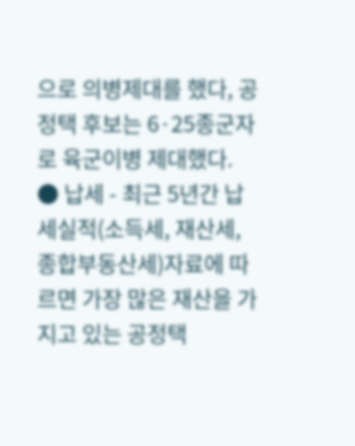으로 의병제대를 했다, 공정택 후보는 6·25종군자로 육군이병 제대했다.
● 납세 - 최근 5년간 납세실적(소득세, 재산세, 종합부동산세)자료에 따르면 가장 많은 재산을 가지고 있는 공정택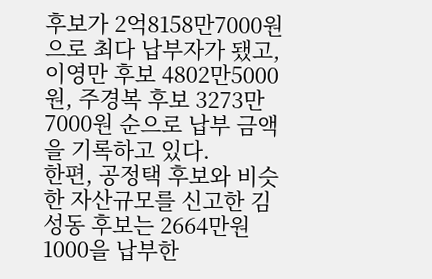후보가 2억8158만7000원으로 최다 납부자가 됐고, 이영만 후보 4802만5000원, 주경복 후보 3273만7000원 순으로 납부 금액을 기록하고 있다.
한편, 공정택 후보와 비슷한 자산규모를 신고한 김성동 후보는 2664만원1000을 납부한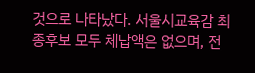것으로 나타났다. 서울시교육감 최종후보 모두 체납액은 없으며, 전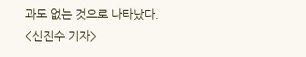과도 없는 것으로 나타났다.
<신진수 기자>